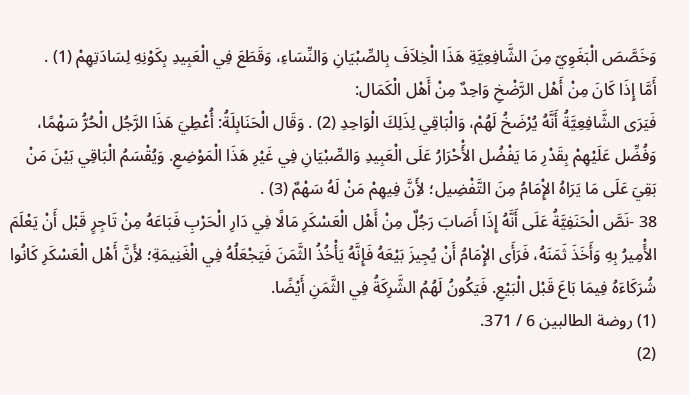وَخَصَّصَ الْبَغَوِيّ مِنَ الشَّافِعِيَّةِ هَذَا الْخِلاَفَ بِالصِّبْيَانِ وَالنِّسَاءِ، وَقَطَعَ فِي الْعَبِيدِ بِكَوْنِهِ لِسَادَتِهِمْ (1) .
أَمَّا إِذَا كَانَ مِنْ أَهْل الرَّضْخِ وَاحِدٌ مِنْ أَهْل الْكَمَال:
فَيَرَى الشَّافِعِيَّةُ أَنَّهُ يُرْضَخُ لَهُمْ، وَالْبَاقِي لِذَلِكَ الْوَاحِدِ (2) . وَقَال الْحَنَابِلَةُ: أُعْطِيَ هَذَا الرَّجُل الْحُرُّ سَهْمًا، وَفُضِّل عَلَيْهِمْ بِقَدْرِ مَا يَفْضُل الأَْحْرَارُ عَلَى الْعَبِيدِ وَالصِّبْيَانِ فِي غَيْرِ هَذَا الْمَوْضِعِ. وَيُقْسَمُ الْبَاقِي بَيْنَ مَنْ بَقِيَ عَلَى مَا يَرَاهُ الإِْمَامُ مِنَ التَّفْضِيل؛ لأَِنَّ فِيهِمْ مَنْ لَهُ سَهْمٌ (3) .
38 -نَصَّ الْحَنَفِيَّةُ عَلَى أَنَّهُ إِذَا أَصَابَ رَجُلٌ مِنْ أَهْل الْعَسْكَرِ مَالًا فِي دَارِ الْحَرْبِ فَبَاعَهُ مِنْ تَاجِرٍ قَبْل أَنْ يَعْلَمَ الأَْمِيرُ بِهِ وَأَخَذَ ثَمَنَهُ، فَرَأَى الإِْمَامُ أَنْ يُجِيزَ بَيْعَهُ فَإِنَّهُ يَأْخُذُ الثَّمَنَ فَيَجْعَلُهُ فِي الْغَنِيمَةِ؛ لأَِنَّ أَهْل الْعَسْكَرِ كَانُوا شُرَكَاءَهُ فِيمَا بَاعَ قَبْل الْبَيْعِ. فَيَكُونُ لَهُمُ الشَّرِكَةُ فِي الثَّمَنِ أَيْضًا.
(1) روضة الطالبين 6 / 371.
(2)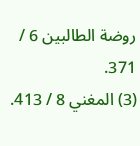روضة الطالبين 6 / 371.
(3) المغني 8 / 413.